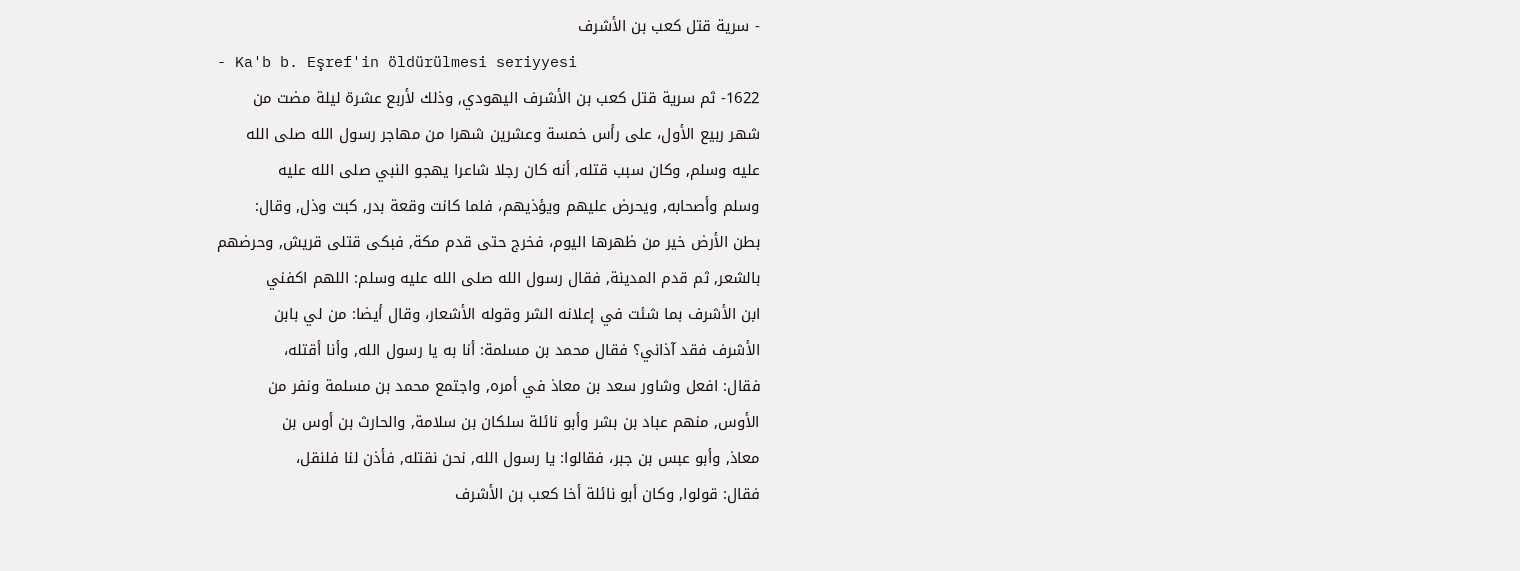- سرية قتل كعب بن الأشرف
- Ka'b b. Eşref'in öldürülmesi seriyyesi
1622- ثم سرية قتل كعب بن الأشرف اليهودي, وذلك لأربع عشرة ليلة مضت من
شهر ربيع الأول، على رأس خمسة وعشرين شهرا من مهاجر رسول الله صلى الله
عليه وسلم, وكان سبب قتله, أنه كان رجلا شاعرا يهجو النبي صلى الله عليه
وسلم وأصحابه, ويحرض عليهم ويؤذيهم، فلما كانت وقعة بدر, كبت وذل, وقال:
بطن الأرض خير من ظهرها اليوم، فخرج حتى قدم مكة, فبكى قتلى قريش, وحرضهم
بالشعر, ثم قدم المدينة, فقال رسول الله صلى الله عليه وسلم: اللهم اكفني
ابن الأشرف بما شئت في إعلانه الشر وقوله الأشعار، وقال أيضا: من لي بابن
الأشرف فقد آذاني؟ فقال محمد بن مسلمة: أنا به يا رسول الله, وأنا أقتله،
فقال: افعل وشاور سعد بن معاذ في أمره, واجتمع محمد بن مسلمة ونفر من
الأوس, منهم عباد بن بشر وأبو نائلة سلكان بن سلامة, والحارث بن أوس بن
معاذ, وأبو عبس بن جبر، فقالوا: يا رسول الله, نحن نقتله, فأذن لنا فلنقل،
فقال: قولوا, وكان أبو نائلة أخا كعب بن الأشرف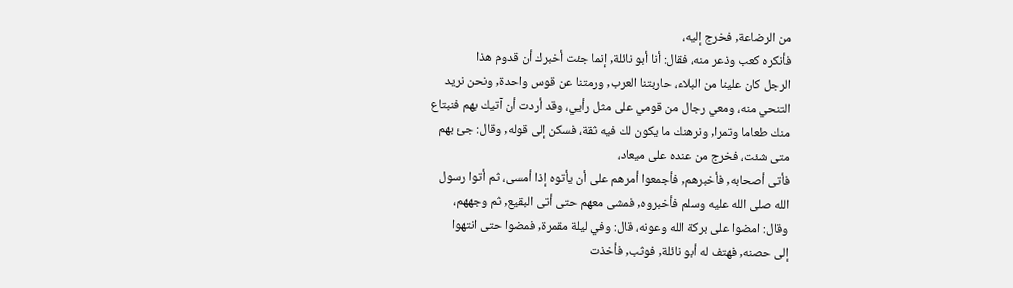من الرضاعة, فخرج إليه،
فأنكره كعب وذعر منه، فقال: أنا أبو نائلة, إنما جئت أخبرك أن قدوم هذا
الرجل كان علينا من البلاء، حاربتنا العرب, ورمتنا عن قوس واحدة, ونحن نريد
التنحي منه، ومعي رجال من قومي على مثل رأيي، وقد أردت أن آتيك بهم فنبتاع
منك طعاما وتمرا, ونرهنك ما يكون لك فيه ثقة، فسكن إلى قوله, وقال: جئ بهم
متى شئت، فخرج من عنده على ميعاد،
فأتى أصحابه, فأخبرهم, فأجمعوا أمرهم على أن يأتوه إذا أمسى، ثم أتوا رسول
الله صلى الله عليه وسلم فأخبروه, فمشى معهم حتى أتى البقيع, ثم وجههم،
وقال: امضوا على بركة الله وعونه، قال: وفي ليلة مقمرة, فمضوا حتى انتهوا
إلى حصنه, فهتف له أبو نائلة, فوثب, فأخذت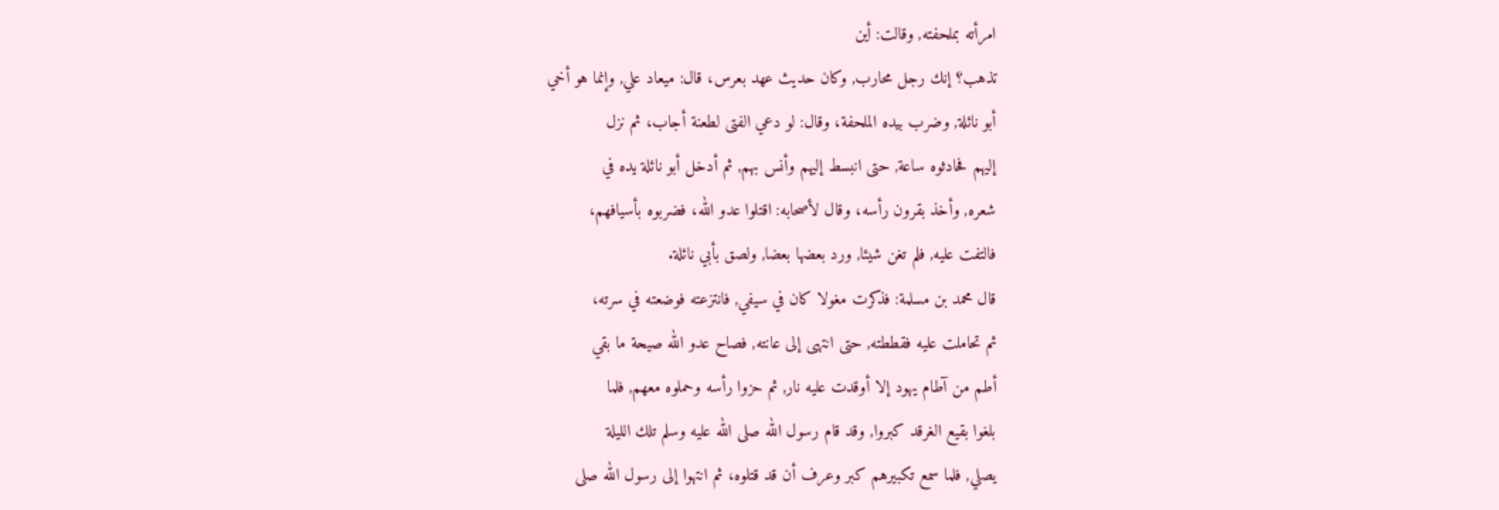امرأته بملحفته, وقالت: أين
تذهب؟ إنك رجل محارب, وكان حديث عهد بعرس، قال: ميعاد علي, وإنما هو أخي
أبو نائلة, وضرب بيده الملحفة، وقال: لو دعي الفتى لطعنة أجاب، ثم نزل
إليهم فحادثوه ساعة, حتى انبسط إليهم وأنس بهم, ثم أدخل أبو نائلة يده في
شعره, وأخذ بقرون رأسه، وقال لأصحابه: اقتلوا عدو الله، فضربوه بأسيافهم،
فالتفت عليه, فلم تغن شيئا, ورد بعضها بعضا, ولصق بأبي نائلة.
قال محمد بن مسلمة: فذكرت مغولا كان في سيفي, فانتزعته فوضعته في سرته،
ثم تحاملت عليه فقططته, حتى انتهى إلى عانته, فصاح عدو الله صيحة ما بقي
أطم من آطام يهود إلا أوقدت عليه نار, ثم حزوا رأسه وحملوه معهم, فلما
بلغوا بقيع الغرقد كبروا, وقد قام رسول الله صلى الله عليه وسلم تلك الليلة
يصلي, فلما سمع تكبيرهم كبر وعرف أن قد قتلوه، ثم انتهوا إلى رسول الله صلى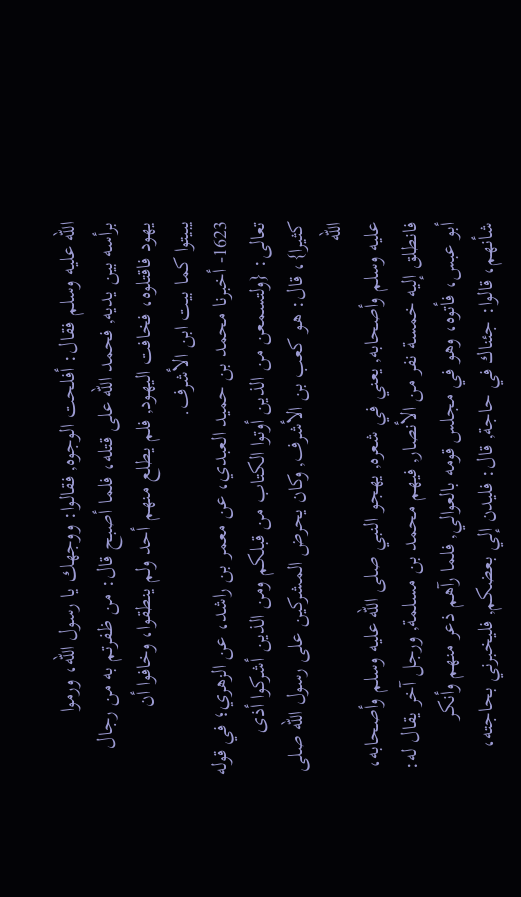الله عليه وسلم فقال: أفلحت الوجوه, فقالوا: ووجهك يا رسول الله، ورموا
برأسه بين يديه, فحمد الله على قتله، فلما أصبح قال: من ظفرتم به من رجال
يهود فاقتلوه، فخافت اليهود, فلم يطلع منهم أحد ولم ينطقوا، وخافوا أن
يبيتوا كما بيت ابن الأشرف.
1623- أخبرنا محمد بن حميد العبدي، عن معمر بن راشد، عن الزهري؛ في قوله
تعالى: {ولتسمعن من الذين أوتوا الكتاب من قبلكم ومن الذين أشركوا أذى
كثيرا}، قال: هو كعب بن الأشرف, وكان يحرض المشركين على رسول الله صلى الله
عليه وسلم وأصحابه, يعني في شعره, يهجو النبي صلى الله عليه وسلم وأصحابه،
فانطلق إليه خمسة نفر من الأنصار, فيهم محمد بن مسلمة, ورجل آخر يقال له:
أبو عبس، فأتوه، وهو في مجلس قومه بالعوالي, فلما رآهم ذعر منهم وأنكر
شأنهم، قالوا: جئناك في حاجة, قال: فليدن إلي بعضكم, فليخبرني بحاجته،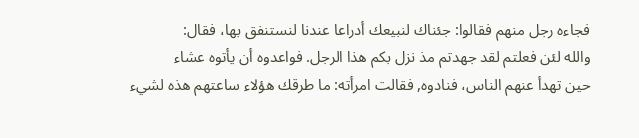فجاءه رجل منهم فقالوا: جئناك لنبيعك أدراعا عندنا لنستنفق بها، فقال:
والله لئن فعلتم لقد جهدتم مذ نزل بكم هذا الرجل. فواعدوه أن يأتوه عشاء
حين تهدأ عنهم الناس، فنادوه, فقالت امرأته: ما طرقك هؤلاء ساعتهم هذه لشيء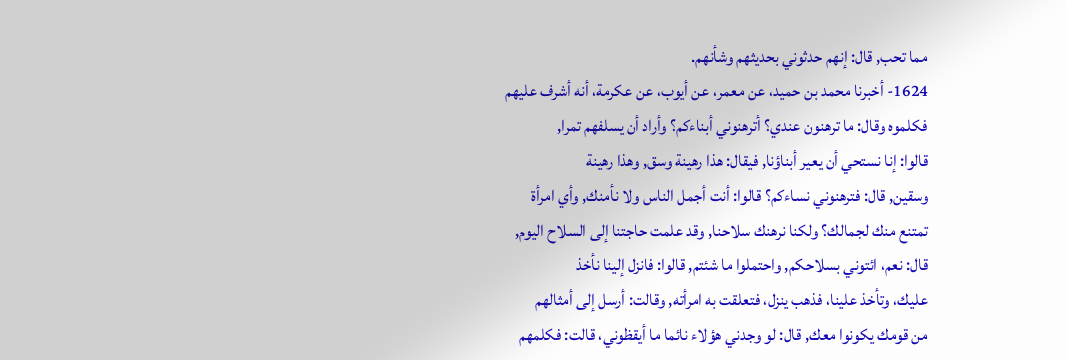مما تحب, قال: إنهم حدثوني بحديثهم وشأنهم.
1624- أخبرنا محمد بن حميد، عن معمر، عن أيوب، عن عكرمة، أنه أشرف عليهم
فكلموه وقال: ما ترهنون عندي؟ أترهنوني أبناءكم؟ وأراد أن يسلفهم تمرا,
قالوا: إنا نستحي أن يعير أبناؤنا, فيقال: هذا رهينة وسق, وهذا رهينة
وسقين, قال: فترهنوني نساءكم؟ قالوا: أنت أجمل الناس ولا نأمنك, وأي امرأة
تمتنع منك لجمالك؟ ولكنا نرهنك سلاحنا, وقد علمت حاجتنا إلى السلاح اليوم,
قال: نعم، ائتوني بسلاحكم, واحتملوا ما شئتم, قالوا: فانزل إلينا نأخذ
عليك، وتأخذ علينا، فذهب ينزل، فتعلقت به امرأته, وقالت: أرسل إلى أمثالهم
من قومك يكونوا معك, قال: لو وجدني هؤلاء نائما ما أيقظوني، قالت: فكلمهم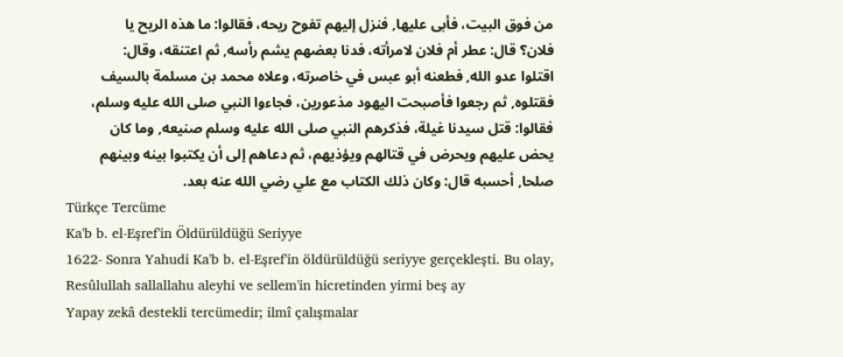من فوق البيت، فأبى عليها, فنزل إليهم تفوح ريحه، فقالوا: ما هذه الريح يا
فلان؟ قال: عطر أم فلان لامرأته، فدنا بعضهم يشم رأسه, ثم اعتنقه، وقال:
اقتلوا عدو الله, فطعنه أبو عبس في خاصرته، وعلاه محمد بن مسلمة بالسيف
فقتلوه, ثم رجعوا فأصبحت اليهود مذعورين، فجاءوا النبي صلى الله عليه وسلم،
فقالوا: قتل سيدنا غيلة، فذكرهم النبي صلى الله عليه وسلم صنيعه, وما كان
يحض عليهم ويحرض في قتالهم ويؤذيهم، ثم دعاهم إلى أن يكتبوا بينه وبينهم
صلحا, أحسبه قال: وكان ذلك الكتاب مع علي رضي الله عنه بعد.
Türkçe Tercüme
Ka'b b. el-Eşref'in Öldürüldüğü Seriyye
1622- Sonra Yahudi Ka'b b. el-Eşref'in öldürüldüğü seriyye gerçekleşti. Bu olay, Resûlullah sallallahu aleyhi ve sellem'in hicretinden yirmi beş ay
Yapay zekâ destekli tercümedir; ilmî çalışmalar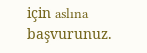için aslına başvurunuz.